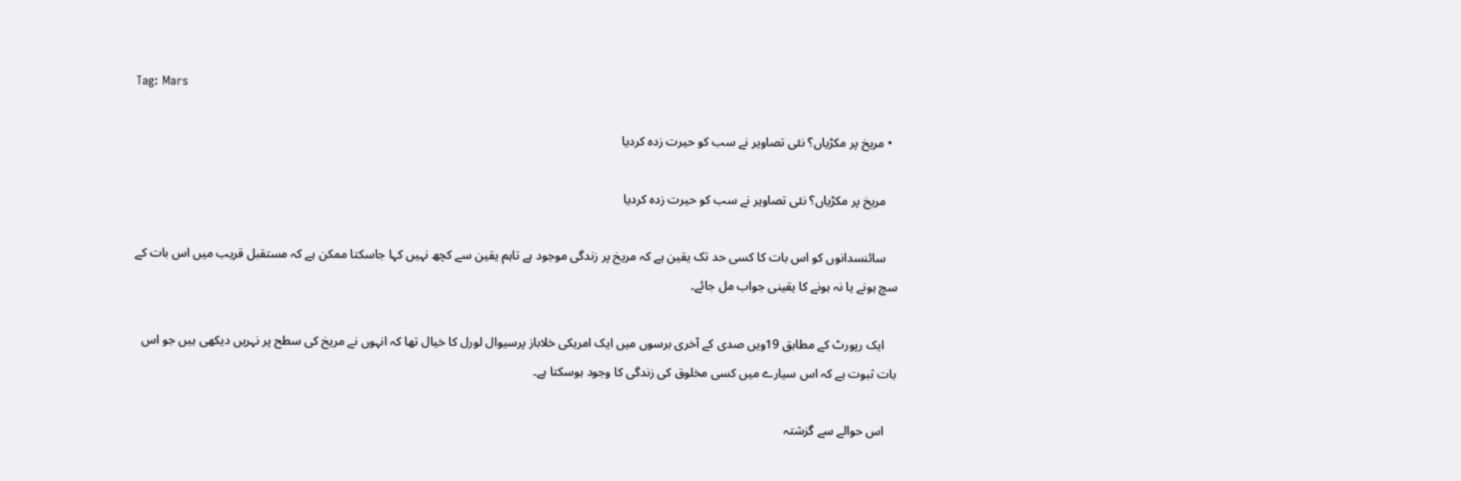Tag: Mars

  • مریخ پر مکڑیاں؟ نئی تصاویر نے سب کو حیرت زدہ کردیا

    مریخ پر مکڑیاں؟ نئی تصاویر نے سب کو حیرت زدہ کردیا

    سائنسدانوں کو اس بات کا کسی حد تک یقین ہے کہ مریخ پر زندگی موجود ہے تاہم یقین سے کچھ نہیں کہا جاسکتا ممکن ہے کہ مستقبل قریب میں اس بات کے سچ ہونے یا نہ ہونے کا یقینی جواب مل جائے۔

    ایک رپورٹ کے مطابق 19ویں صدی کے آخری برسوں میں ایک امریکی خلاباز پرسیوال لورل کا خیال تھا کہ انہوں نے مریخ کی سطح پر نہریں دیکھی ہیں جو اس بات ثبوت ہے کہ اس سیارے میں کسی مخلوق کی زندگی کا وجود ہوسکتا ہے۔

    اس حوالے سے گزشتہ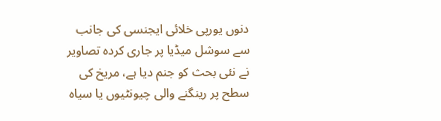دنوں یورپی خلائی ایجنسی کی جانب سے سوشل میڈیا پر جاری کردہ تصاویر نے نئی بحث کو جنم دیا ہے، مریخ کی سطح پر رینگنے والی چیونٹیوں یا سیاہ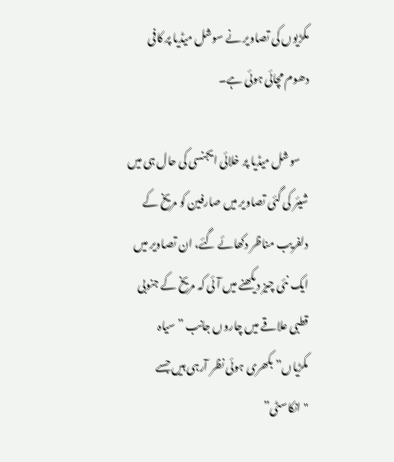مکڑیوں کی تصاویر نے سوشل میڈیا پر کافی دھوم مچائی ہوئی ہے۔

    سوشل میڈیا پر خلائی ایجنسی کی حال ہی میں شیئر کی گئی تصاویر میں صارفین کو مریخ کے دلفریب مناظر دکھائے گئے، ان تصاویر میں ایک نئی چیز دیکھنے میں آئی کہ مریخ کے جنوبی قطبی علاقے میں چاروں جانب ” سیاہ مکڑیاں” بکھری ہوئی نظر آرہی ہیں جسے "انکاسٹی”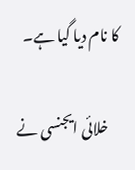کا نام دیا گیا ہے۔

    خلائی ایجنسی نے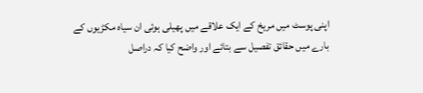اپنی پوسٹ میں مریخ کے ایک علاقے میں پھیلی ہوئی ان سیاہ مکڑیوں کے بارے میں حقائق تفصیل سے بتائے اور واضح کیا کہ دراصل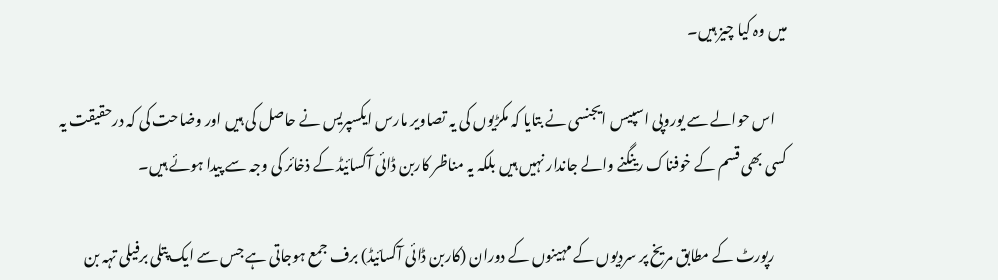میں وہ کیا چیز ہیں۔

    اس حوالے سے یوروپی اسپیس ایجنسی نے بتایا کہ مکڑیوں کی یہ تصاویر مارس ایکسپریس نے حاصل کی ہیں اور وضاحت کی کہ درحقیقت یہ کسی بھی قسم کے خوفناک رینگنے والے جاندار نہیں ہیں بلکہ یہ مناظر کاربن ڈائی آکسائیڈ کے ذخائر کی وجہ سے پیدا ہوئے ہیں۔

    رپورٹ کے مطابق مریخ پر سردیوں کے مہینوں کے دوران (کاربن ڈائی آکسائیڈ) برف جمع ہوجاتی ہے جس سے ایک پتلی برفیلی تہہ بن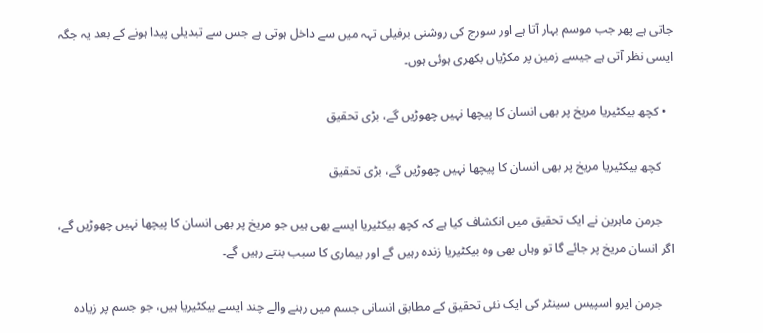جاتی ہے پھر جب موسم بہار آتا ہے اور سورج کی روشنی برفیلی تہہ میں سے داخل ہوتی ہے جس سے تبدیلی پیدا ہونے کے بعد یہ جگہ ایسی نظر آتی ہے جیسے زمین پر مکڑیاں بکھری ہوئی ہوں۔

  • کچھ بیکٹیریا مریخ پر بھی انسان کا پیچھا نہیں چھوڑیں گے، بڑی تحقیق

    کچھ بیکٹیریا مریخ پر بھی انسان کا پیچھا نہیں چھوڑیں گے، بڑی تحقیق

    جرمن ماہرین نے ایک تحقیق میں انکشاف کیا ہے کہ کچھ بیکٹیریا ایسے بھی ہیں جو مریخ پر بھی انسان کا پیچھا نہیں چھوڑیں گے، اگر انسان مریخ پر جائے گا تو وہاں بھی وہ بیکٹیریا زندہ رہیں گے اور بیماری کا سبب بنتے رہیں گے۔

    جرمن ایرو اسپیس سینٹر کی ایک نئی تحقیق کے مطابق انسانی جسم میں رہنے والے چند ایسے بیکٹیریا ہیں، جو جسم پر زیادہ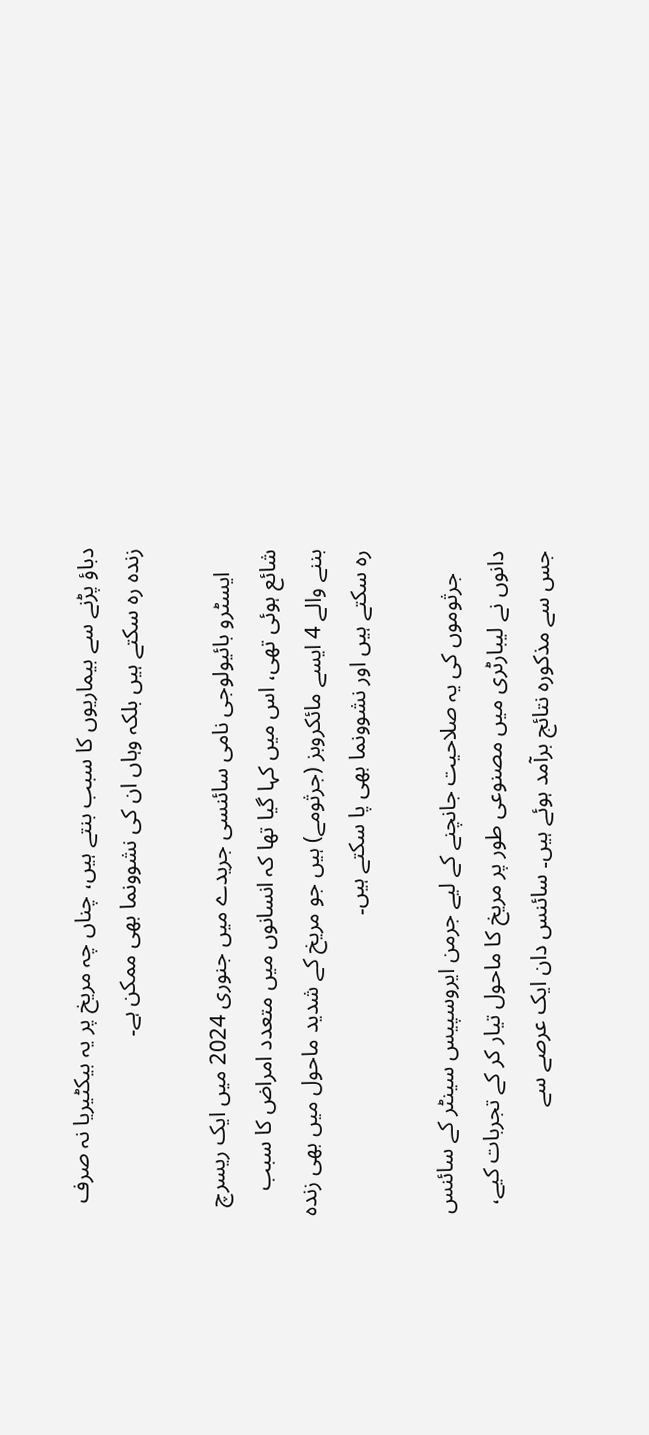دباؤ پڑنے سے بیماریوں کا سبب بنتے ہیں، چناں چہ مریخ پر یہ بیکٹیریا نہ صرف زندہ رہ سکتے ہیں بلکہ وہاں ان کی نشوونما بھی ممکن ہے۔

    ایسٹرو بائیولوجی نامی سائنسی جریدے میں جنوری 2024 میں ایک ریسرچ شائع ہوئی تھی، اس میں کہا گیا تھا کہ انسانوں میں متعدد امراض کا سبب بننے والے 4 ایسے مائکروبز (جرثومے) ہیں جو مریخ کے شدید ماحول میں بھی زندہ رہ سکتے ہیں اور نشوونما بھی پا سکتے ہیں۔

    جرثوموں کی یہ صلاحیت جانچنے کے لیے جرمن ایروسپیس سینٹر کے سائنس دانوں نے لیبارٹری میں مصنوعی طور پر مریخ کا ماحول تیار کر کے تجربات کیے، جس سے مذکورہ نتائج برآمد ہوئے ہیں۔ سائنس دان ایک عرصے سے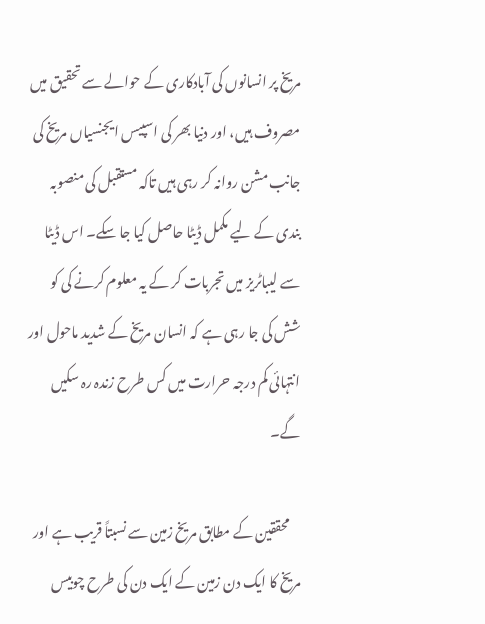مریخ پر انسانوں کی آبادکاری کے حوالے سے تحقیق میں مصروف ہیں، اور دنیا بھر کی اسپیس ایجنسیاں مریخ کی جانب مشن روانہ کر رہی ہیں تاکہ مستقبل کی منصوبہ بندی کے لیے مکمل ڈیٹا حاصل کیا جا سکے۔ اس ڈیٹا سے لیباٹریز میں تجربات کر کے یہ معلوم کرنے کی کو شش کی جا رہی ہے کہ انسان مریخ کے شدید ماحول اور انتہائی کم درجہ حرارت میں کس طرح زندہ رہ سکیں گے۔

    محققین کے مطابق مریخ زمین سے نسبتاً قریب ہے اور مریخ کا ایک دن زمین کے ایک دن کی طرح چوبیس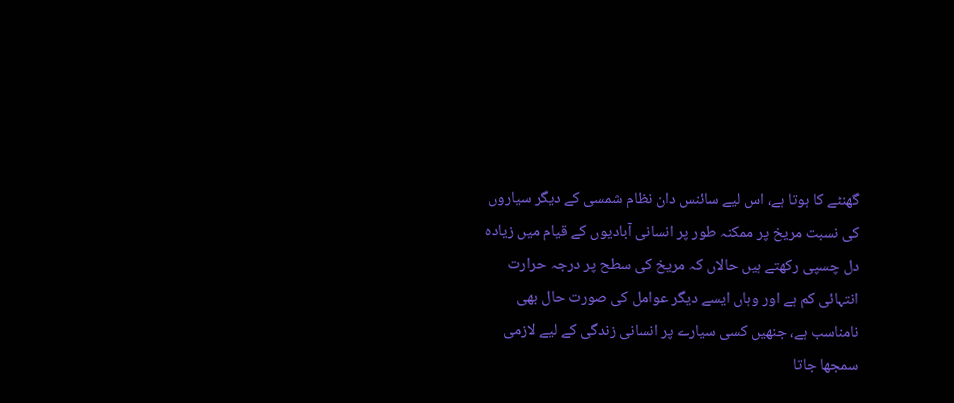گھنٹے کا ہوتا ہے، اس لیے سائنس دان نظام شمسی کے دیگر سیاروں کی نسبت مریخ پر ممکنہ طور پر انسانی آبادیوں کے قیام میں زیادہ دل چسپی رکھتے ہیں حالاں کہ مریخ کی سطح پر درجہ حرارت انتہائی کم ہے اور وہاں ایسے دیگر عوامل کی صورت حال بھی نامناسب ہے، جنھیں کسی سیارے پر انسانی زندگی کے لیے لازمی سمجھا جاتا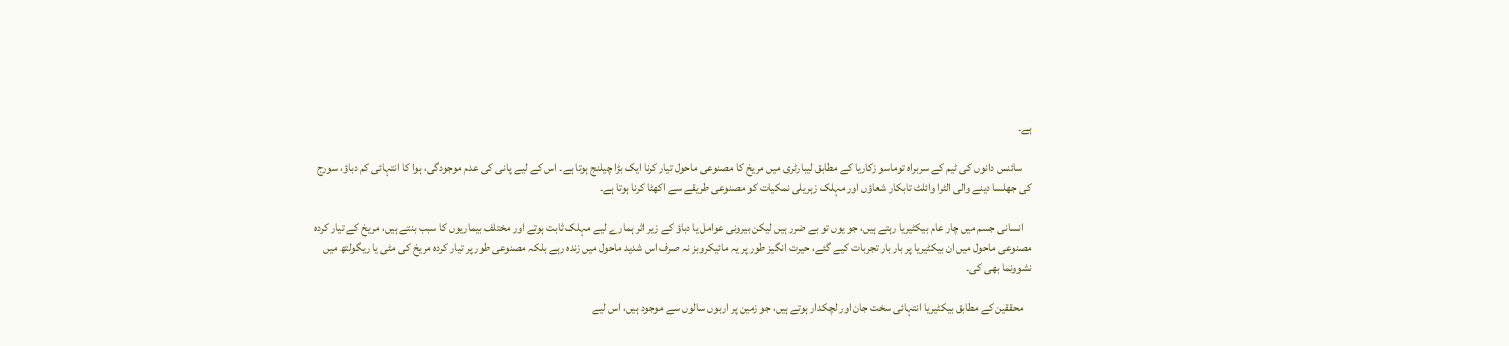ہے۔

    سائنس دانوں کی ٹیم کے سربراہ توماسو زکاریا کے مطابق لیبارٹری میں مریخ کا مصنوعی ماحول تیار کرنا ایک بڑا چیلنج ہوتا ہے۔ اس کے لیے پانی کی عدم موجودگی، ہوا کا انتہائی کم دباؤ، سورج کی جھلسا دینے والی الٹرا وائلٹ تابکار شعاؤں اور مہلک زہریلی نمکیات کو مصنوعی طریقے سے اکھٹا کرنا ہوتا ہے۔

    انسانی جسم میں چار عام بیکٹیریا رہتے ہیں، جو یوں تو بے ضرر ہیں لیکن بیرونی عوامل یا دباؤ کے زیر اثر ہمارے لیے مہلک ثابت ہوتے اور مختلف بیماریوں کا سبب بنتے ہیں، مریخ کے تیار کردہ مصنوعی ماحول میں ان بیکٹیریا پر بار بار تجربات کیے گئے، حیرت انگیز طور پر یہ مائیکروبز نہ صرف اس شدید ماحول میں زندہ رہے بلکہ مصنوعی طور پر تیار کردہ مریخ کی مٹی یا ریگولتھ میں نشوونما بھی کی۔

    محققین کے مطابق بیکٹیریا انتہائی سخت جان اور لچکدار ہوتے ہیں، جو زمین پر اربوں سالوں سے موجود ہیں، اس لیے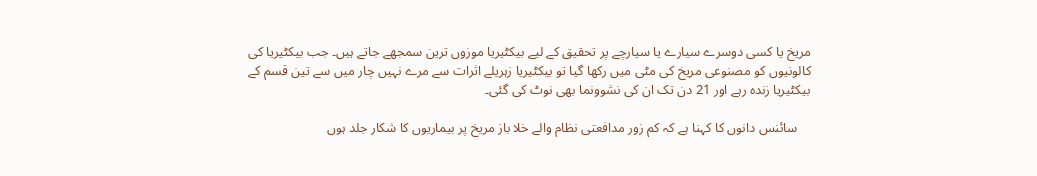مریخ یا کسی دوسرے سیارے یا سیارچے پر تحقیق کے لیے بیکٹیریا موزوں ترین سمجھے جاتے ہیں۔ جب بیکٹیریا کی کالونیوں کو مصنوعی مریخ کی مٹی میں رکھا گیا تو بیکٹیریا زہریلے اثرات سے مرے نہیں چار میں سے تین قسم کے بیکٹیریا زندہ رہے اور 21 دن تک ان کی نشوونما بھی نوٹ کی گئی۔

    سائنس دانوں کا کہنا ہے کہ کم زور مدافعتی نظام والے خلا باز مریخ پر بیماریوں کا شکار جلد ہوں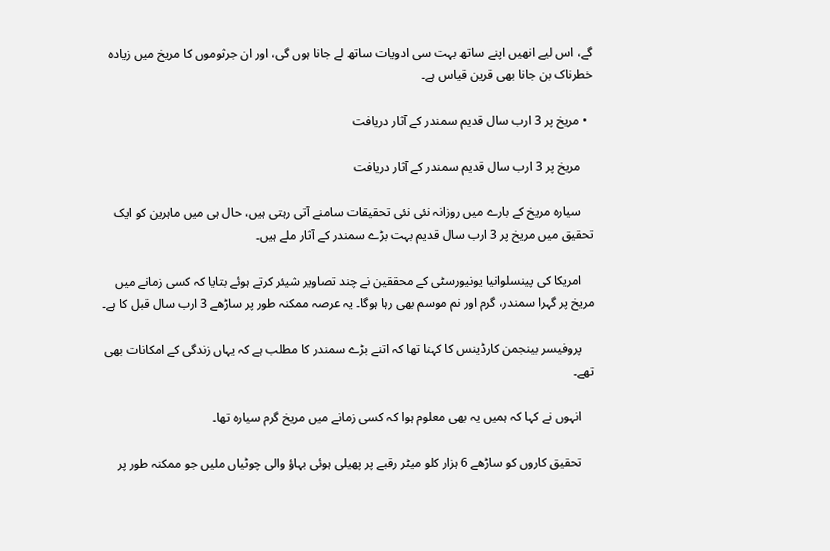گے، اس لیے انھیں اپنے ساتھ بہت سی ادویات ساتھ لے جانا ہوں گی، اور ان جرثوموں کا مریخ میں زیادہ خطرناک بن جانا بھی قرین قیاس ہے۔

  • مریخ پر 3 ارب سال قدیم سمندر کے آثار دریافت

    مریخ پر 3 ارب سال قدیم سمندر کے آثار دریافت

    سیارہ مریخ کے بارے میں روزانہ نئی نئی تحقیقات سامنے آتی رہتی ہیں، حال ہی میں ماہرین کو ایک تحقیق میں مریخ پر 3 ارب سال قدیم بہت بڑے سمندر کے آثار ملے ہیں۔

    امریکا کی پینسلوانیا یونیورسٹی کے محققین نے چند تصاویر شیئر کرتے ہوئے بتایا کہ کسی زمانے میں مریخ پر گہرا سمندر، گرم اور نم موسم بھی رہا ہوگا۔ یہ عرصہ ممکنہ طور پر ساڑھے 3 ارب سال قبل کا ہے۔

    پروفیسر بینجمن کارڈینس کا کہنا تھا کہ اتنے بڑے سمندر کا مطلب ہے کہ یہاں زندگی کے امکانات بھی تھے۔

    انہوں نے کہا کہ ہمیں یہ بھی معلوم ہوا کہ کسی زمانے میں مریخ گرم سیارہ تھا۔

    تحقیق کاروں کو ساڑھے 6 ہزار کلو میٹر رقبے پر پھیلی ہوئی بہاؤ والی چوٹیاں ملیں جو ممکنہ طور پر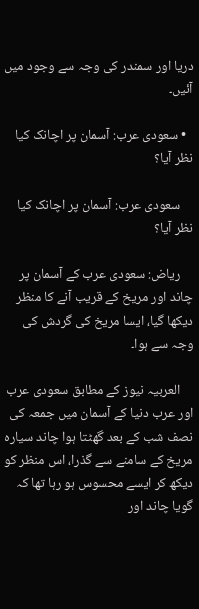دریا اور سمندر کی وجہ سے وجود میں آئیں۔

  • سعودی عرب: آسمان پر اچانک کیا نظر آیا؟

    سعودی عرب: آسمان پر اچانک کیا نظر آیا؟

    ریاض: سعودی عرب کے آسمان پر چاند اور مریخ کے قریب آنے کا منظر دیکھا گیا، ایسا مریخ کی گردش کی وجہ سے ہوا۔

    العربیہ نیوز کے مطابق سعودی عرب اور عرب دنیا کے آسمان میں جمعہ کی نصف شب کے بعد گھٹتا ہوا چاند سیارہ مریخ کے سامنے سے گذرا، اس منظر کو دیکھ کر ایسے محسوس ہو رہا تھا کہ گویا چاند اور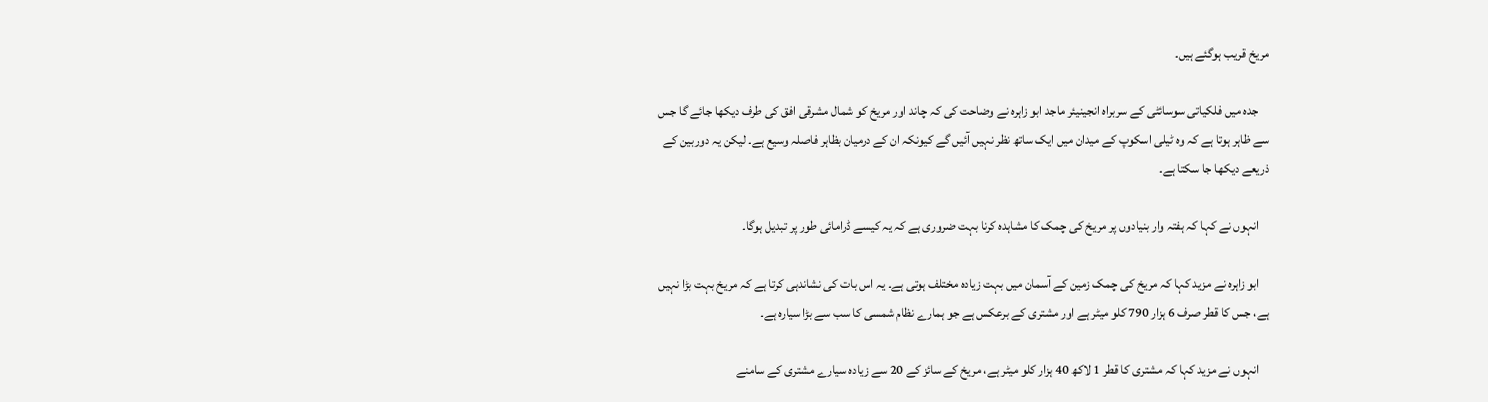مریخ قریب ہوگئے ہیں۔

    جدہ میں فلکیاتی سوسائٹی کے سربراہ انجینیئر ماجد ابو زاہرہ نے وضاحت کی کہ چاند اور مریخ کو شمال مشرقی افق کی طرف دیکھا جائے گا جس سے ظاہر ہوتا ہے کہ وہ ٹیلی اسکوپ کے میدان میں ایک ساتھ نظر نہیں آئیں گے کیونکہ ان کے درمیان بظاہر فاصلہ وسیع ہے۔ لیکن یہ دوربین کے ذریعے دیکھا جا سکتا ہے۔

    انہوں نے کہا کہ ہفتہ وار بنیادوں پر مریخ کی چمک کا مشاہدہ کرنا بہت ضروری ہے کہ یہ کیسے ڈرامائی طور پر تبدیل ہوگا۔

    ابو زاہرہ نے مزید کہا کہ مریخ کی چمک زمین کے آسمان میں بہت زیادہ مختلف ہوتی ہے۔ یہ اس بات کی نشاندہی کرتا ہے کہ مریخ بہت بڑا نہیں ہے، جس کا قطر صرف 6 ہزار 790 کلو میٹر ہے اور مشتری کے برعکس ہے جو ہمارے نظام شمسی کا سب سے بڑا سیارہ ہے۔

    انہوں نے مزید کہا کہ مشتری کا قطر 1 لاکھ 40 ہزار کلو میٹر ہے، مریخ کے سائز کے 20 سے زیادہ سیارے مشتری کے سامنے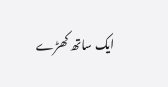ایک ساتھ کھڑے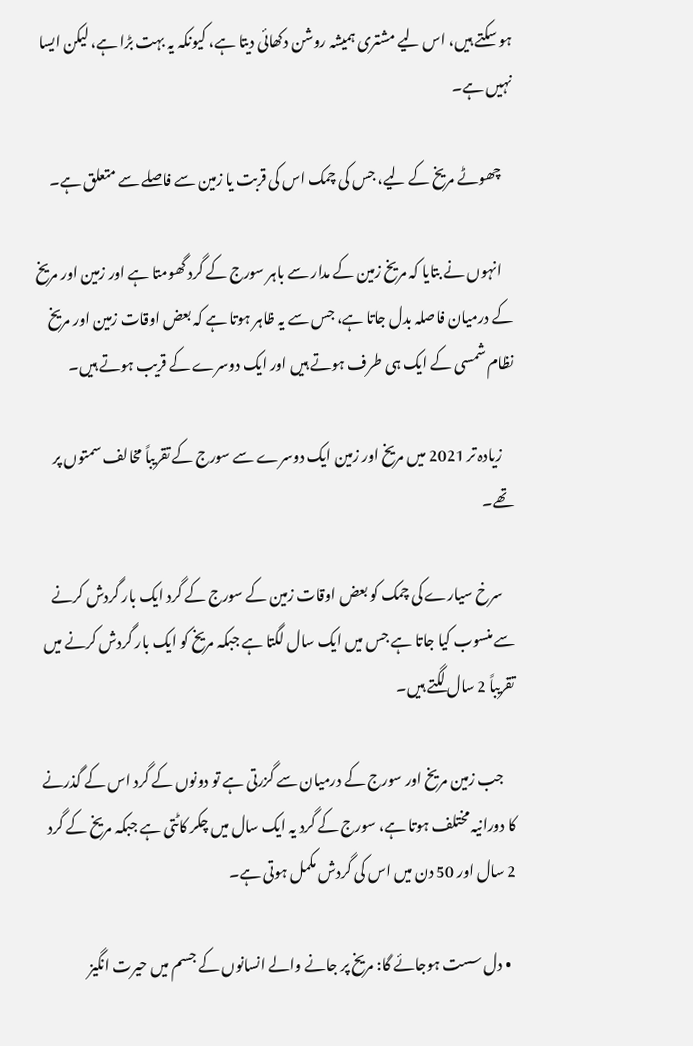ہو سکتے ہیں، اس لیے مشتری ہمیشہ روشن دکھائی دیتا ہے، کیونکہ یہ بہت بڑا ہے، لیکن ایسا نہیں ہے۔

    چھوٹے مریخ کے لیے، جس کی چمک اس کی قربت یا زمین سے فاصلے سے متعلق ہے۔

    انہوں نے بتایا کہ مریخ زمین کے مدار سے باہر سورج کے گرد گھومتا ہے اور زمین اور مریخ کے درمیان فاصلہ بدل جاتا ہے، جس سے یہ ظاہر ہوتا ہے کہ بعض اوقات زمین اور مریخ نظام شمسی کے ایک ہی طرف ہوتے ہیں اور ایک دوسرے کے قریب ہوتے ہیں۔

    زیادہ تر 2021 میں مریخ اور زمین ایک دوسرے سے سورج کے تقریباً مخالف سمتوں پر تھے۔

    سرخ سیارے کی چمک کو بعض اوقات زمین کے سورج کے گرد ایک بار گردش کرنے سے منسوب کیا جاتا ہے جس میں ایک سال لگتا ہے جبکہ مریخ کو ایک بار گردش کرنے میں تقریباً 2 سال لگتے ہیں۔

    جب زمین مریخ اور سورج کے درمیان سے گزرتی ہے تو دونوں کے گرد اس کے گذرنے کا دورانیہ مختلف ہوتا ہے، سورج کے گرد یہ ایک سال میں چکر کاٹتی ہے جبکہ مریخ کے گرد 2 سال اور 50 دن میں اس کی گردش مکمل ہوتی ہے۔

  • دل سست ہوجائے گا: مریخ پر جانے والے انسانوں کے جسم میں حیرت انگیز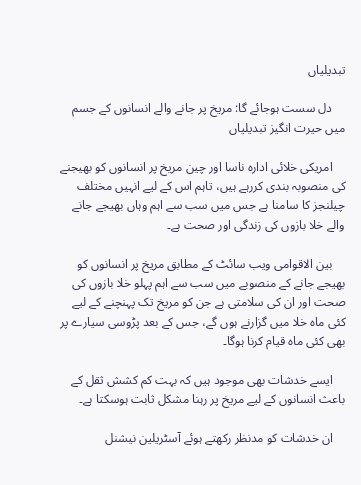تبدیلیاں

    دل سست ہوجائے گا: مریخ پر جانے والے انسانوں کے جسم میں حیرت انگیز تبدیلیاں

    امریکی خلائی ادارہ ناسا اور چین مریخ پر انسانوں کو بھیجنے کی منصوبہ بندی کررہے ہیں، تاہم اس کے لیے انہیں مختلف چیلنجز کا سامنا ہے جس میں سب سے اہم وہاں بھیجے جانے والے خلا بازوں کی زندگی اور صحت ہے۔

    بین الاقوامی ویب سائٹ کے مطابق مریخ پر انسانوں کو بھیجے جانے کے منصوبے میں سب سے اہم پہلو خلا بازوں کی صحت اور ان کی سلامتی ہے جن کو مریخ تک پہنچنے کے لیے کئی ماہ خلا میں گزارنے ہوں گے، جس کے بعد پڑوسی سیارے پر بھی کئی ماہ قیام کرنا ہوگا۔

    ایسے خدشات بھی موجود ہیں کہ بہت کم کشش ثقل کے باعث انسانوں کے لیے مریخ پر رہنا مشکل ثابت ہوسکتا ہے۔

    ان خدشات کو مدنظر رکھتے ہوئے آسٹریلین نیشنل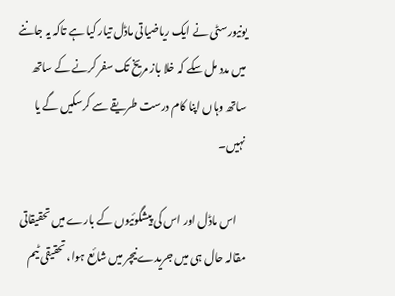یونیورسٹی نے ایک ریاضیاتی ماڈل تیار کیا ہے تاکہ یہ جاننے میں مدد مل سکے کہ خلا باز مریخ تک سفر کرنے کے ساتھ ساتھ وہاں اپنا کام درست طریقے سے کرسکیں گے یا نہیں۔

    اس ماڈل اور اس کی پیشگوئیوں کے بارے میں تحقیقاتی مقالہ حال ہی میں جریدے نیچر میں شائع ہوا، تحقیقی ٹیم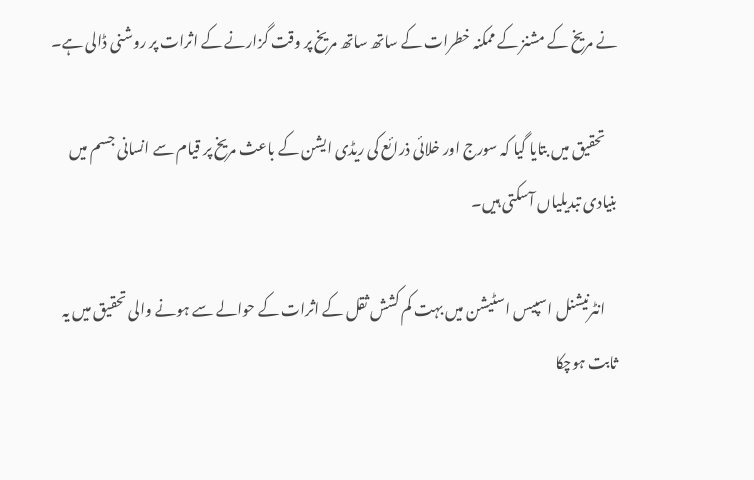نے مریخ کے مشنز کے ممکنہ خطرات کے ساتھ ساتھ مریخ پر وقت گزارنے کے اثرات پر روشنی ڈالی ہے۔

    تحقیق میں بتایا گیا کہ سورج اور خلائی ذرائع کی ریڈی ایشن کے باعث مریخ پر قیام سے انسانی جسم میں بنیادی تبدیلیاں آسکتی ہیں۔

    انٹرنیشنل اسپیس اسٹیشن میں بہت کم کشش ثقل کے اثرات کے حوالے سے ہونے والی تحقیق میں یہ ثابت ہوچکا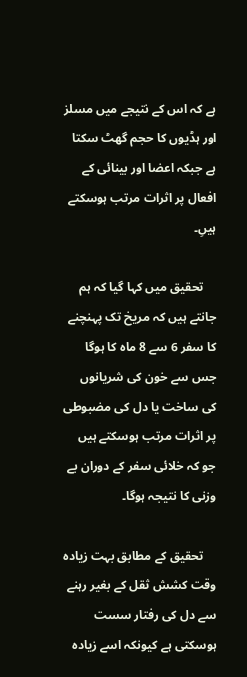ہے کہ اس کے نتیجے میں مسلز اور ہڈیوں کا حجم گھٹ سکتا ہے جبکہ اعضا اور بینائی کے افعال پر اثرات مرتب ہوسکتے ہیںِ۔

    تحقیق میں کہا گیا کہ ہم جانتے ہیں کہ مریخ تک پہنچنے کا سفر 6 سے 8 ماہ کا ہوگا جس سے خون کی شریانوں کی ساخت یا دل کی مضبوطی پر اثرات مرتب ہوسکتے ہیں جو کہ خلائی سفر کے دوران بے وزنی کا نتیجہ ہوگا۔

    تحقیق کے مطابق بہت زیادہ وقت کشش ثقل کے بغیر رہنے سے دل کی رفتار سست ہوسکتی ہے کیونکہ اسے زیادہ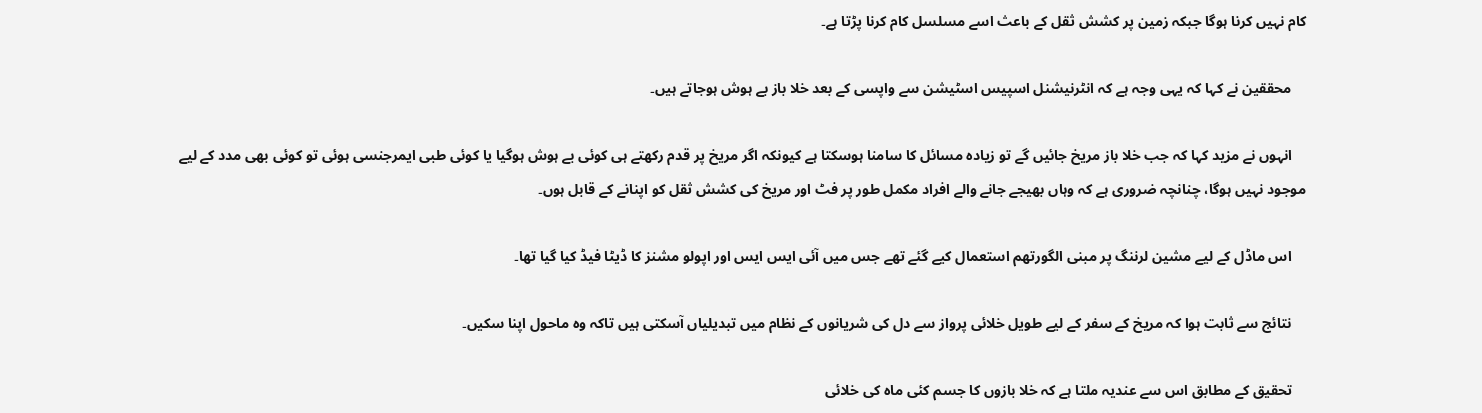کام نہیں کرنا ہوگا جبکہ زمین پر کشش ثقل کے باعث اسے مسلسل کام کرنا پڑتا ہے۔

    محققین نے کہا کہ یہی وجہ ہے کہ انٹرنیشنل اسپیس اسٹیشن سے واپسی کے بعد خلا باز بے ہوش ہوجاتے ہیں۔

    انہوں نے مزید کہا کہ جب خلا باز مریخ جائیں گے تو زیادہ مسائل کا سامنا ہوسکتا ہے کیونکہ اگر مریخ پر قدم رکھتے ہی کوئی بے ہوش ہوگیا یا کوئی طبی ایمرجنسی ہوئی تو کوئی بھی مدد کے لیے موجود نہیں ہوگا، چنانچہ ضروری ہے کہ وہاں بھیجے جانے والے افراد مکمل طور پر فٹ اور مریخ کی کشش ثقل کو اپنانے کے قابل ہوں۔

    اس ماڈل کے لیے مشین لرننگ پر مبنی الگورتھم استعمال کیے گئے تھے جس میں آئی ایس ایس اور اپولو مشنز کا ڈیٹا فیڈ کیا گیا تھا۔

    نتائج سے ثابت ہوا کہ مریخ کے سفر کے لیے طویل خلائی پرواز سے دل کی شریانوں کے نظام میں تبدیلیاں آسکتی ہیں تاکہ وہ ماحول اپنا سکیں۔

    تحقیق کے مطابق اس سے عندیہ ملتا ہے کہ خلا بازوں کا جسم کئی ماہ کی خلائی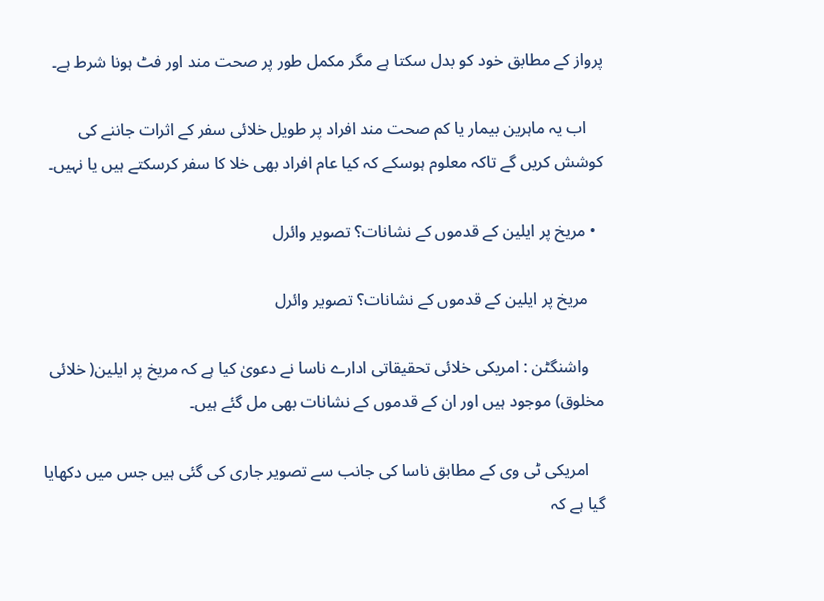پرواز کے مطابق خود کو بدل سکتا ہے مگر مکمل طور پر صحت مند اور فٹ ہونا شرط ہے۔

    اب یہ ماہرین بیمار یا کم صحت مند افراد پر طویل خلائی سفر کے اثرات جاننے کی کوشش کریں گے تاکہ معلوم ہوسکے کہ کیا عام افراد بھی خلا کا سفر کرسکتے ہیں یا نہیں۔

  • مریخ پر ایلین کے قدموں کے نشانات؟ تصویر وائرل

    مریخ پر ایلین کے قدموں کے نشانات؟ تصویر وائرل

    واشنگٹن : امریکی خلائی تحقیقاتی ادارے ناسا نے دعویٰ کیا ہے کہ مریخ پر ایلین( خلائی مخلوق) موجود ہیں اور ان کے قدموں کے نشانات بھی مل گئے ہیں۔

    امریکی ٹی وی کے مطابق ناسا کی جانب سے تصویر جاری کی گئی ہیں جس میں دکھایا گیا ہے کہ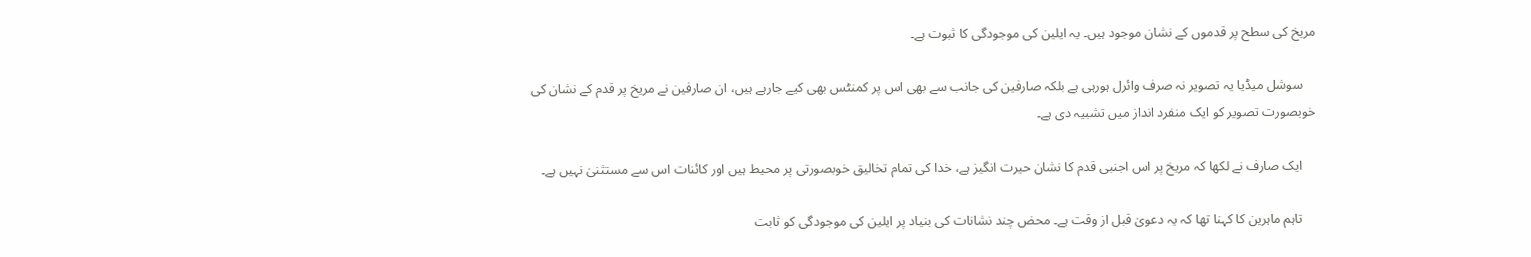مریخ کی سطح پر قدموں کے نشان موجود ہیں۔ یہ ایلین کی موجودگی کا ثبوت ہے۔

    سوشل میڈیا یہ تصویر نہ صرف وائرل ہورہی ہے بلکہ صارفین کی جانب سے بھی اس پر کمنٹس بھی کیے جارہے ہیں، ان صارفین نے مریخ پر قدم کے نشان کی خوبصورت تصویر کو ایک منفرد انداز میں تشبیہ دی ہے۔

    ایک صارف نے لکھا کہ مریخ پر اس اجنبی قدم کا نشان حیرت انگیز ہے، خدا کی تمام تخالیق خوبصورتی پر محیط ہیں اور کائنات اس سے مستثنیٰ نہیں ہے۔

    تاہم ماہرین کا کہنا تھا کہ یہ دعویٰ قبل از وقت ہے۔ محض چند نشانات کی بنیاد پر ایلین کی موجودگی کو ثابت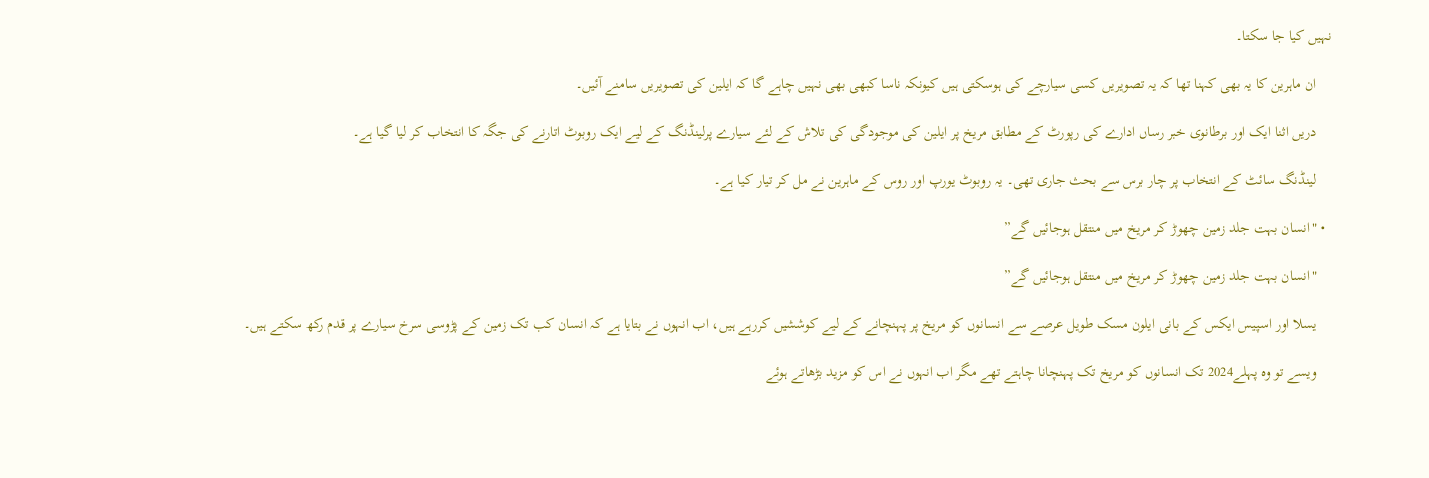نہیں کیا جا سکتا۔

    ان ماہرین کا یہ بھی کہنا تھا کہ یہ تصویریں کسی سیارچے کی ہوسکتی ہیں کیونکہ ناسا کبھی بھی نہیں چاہے گا کہ ایلین کی تصویریں سامنے آئیں۔

    دریں اثنا ایک اور برطانوی خبر رساں ادارے کی رپورٹ کے مطابق مریخ پر ایلین کی موجودگی کی تلاش کے لئے سیارے پرلینڈنگ کے لیے ایک روبوٹ اتارنے کی جگہ کا انتخاب کر لیا گیا ہے۔

    لینڈنگ سائٹ کے انتخاب پر چار برس سے بحث جاری تھی۔ یہ روبوٹ یورپ اور روس کے ماہرین نے مل کر تیار کیا ہے۔

  • "انسان بہت جلد زمین چھوڑ کر مریخ میں منتقل ہوجائیں گے”

    "انسان بہت جلد زمین چھوڑ کر مریخ میں منتقل ہوجائیں گے”

    یسلا اور اسپیس ایکس کے بانی ایلون مسک طویل عرصے سے انسانوں کو مریخ پر پہنچانے کے لیے کوششیں کررہے ہیں، اب انہوں نے بتایا ہے کہ انسان کب تک زمین کے پڑوسی سرخ سیارے پر قدم رکھ سکتے ہیں۔

    ویسے تو وہ پہلے2024 تک انسانوں کو مریخ تک پہنچانا چاہتے تھے مگر اب انہوں نے اس کو مزید بڑھاتے ہوئے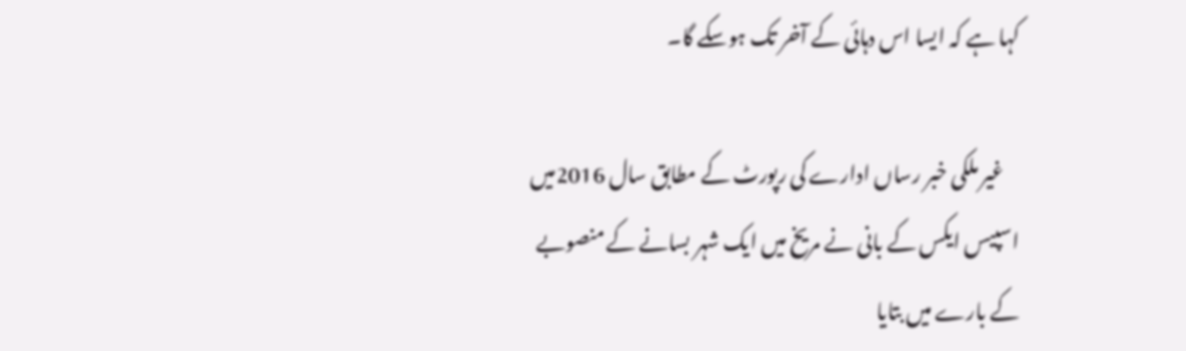کہا ہے کہ ایسا اس دہائی کے آخر تک ہوسکے گا۔

    غیر ملکی خبر رساں ادارے کی رپورٹ کے مطابق سال 2016میں اسپیس ایکس کے بانی نے مریخ میں ایک شہر بسانے کے منصوبے کے بارے میں بتایا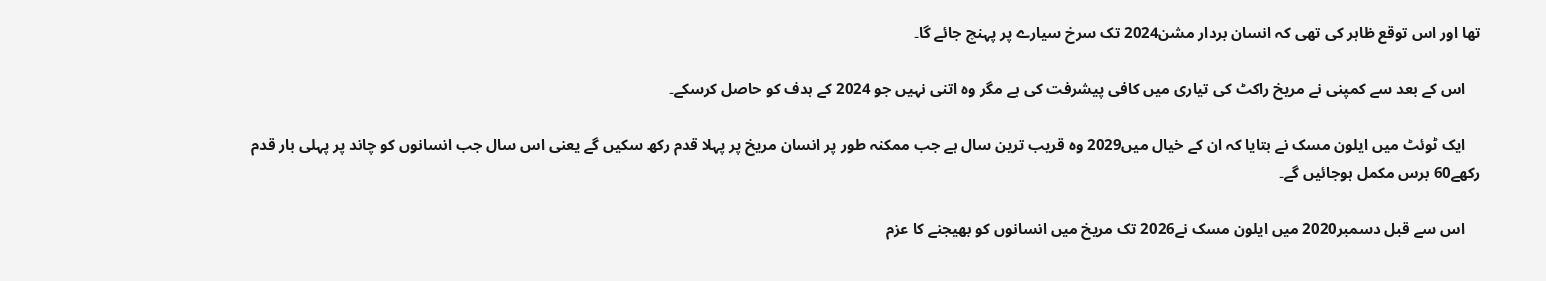تھا اور اس توقع ظاہر کی تھی کہ انسان بردار مشن2024 تک سرخ سیارے پر پہنچ جائے گا۔

    اس کے بعد سے کمپنی نے مریخ راکٹ کی تیاری میں کافی پیشرفت کی ہے مگر وہ اتنی نہیں جو 2024 کے ہدف کو حاصل کرسکے۔

    ایک ٹوئٹ میں ایلون مسک نے بتایا کہ ان کے خیال میں2029 وہ قریب ترین سال ہے جب ممکنہ طور پر انسان مریخ پر پہلا قدم رکھ سکیں گے یعنی اس سال جب انسانوں کو چاند پر پہلی بار قدم رکھے60 برس مکمل ہوجائیں گے۔

    اس سے قبل دسمبر2020 میں ایلون مسک نے2026 تک مریخ میں انسانوں کو بھیجنے کا عزم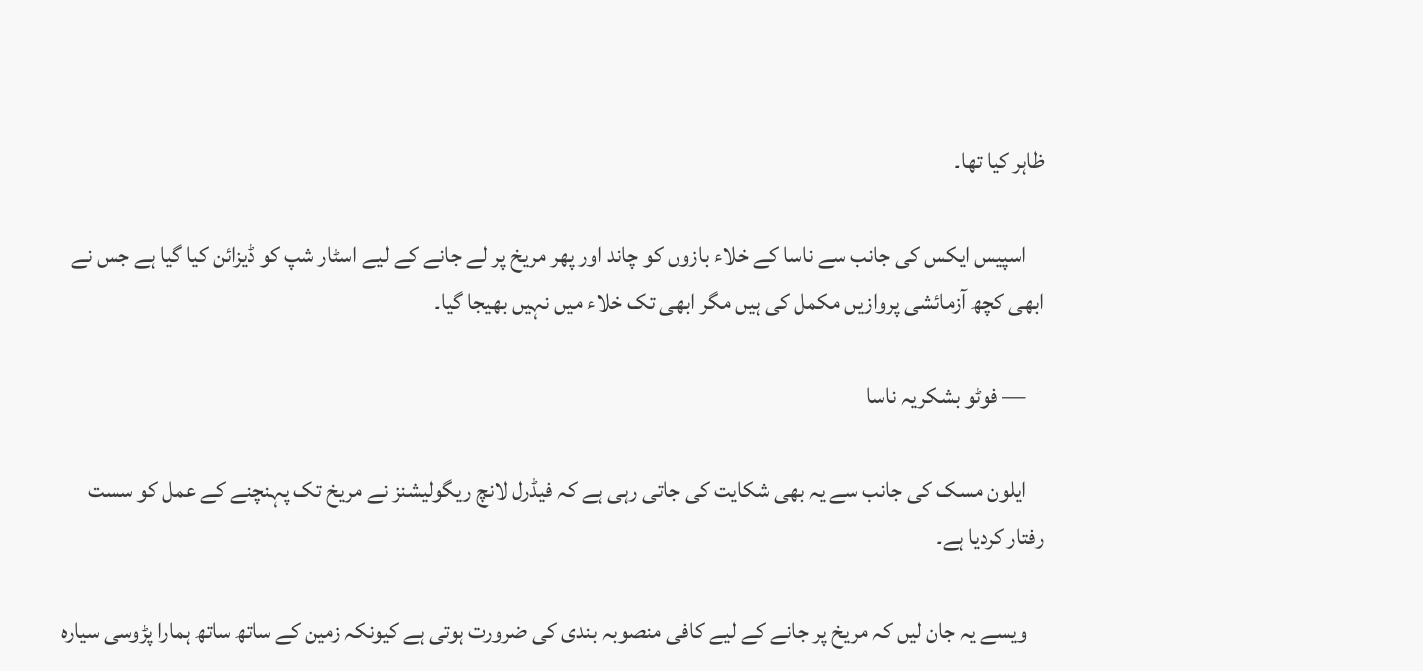ظاہر کیا تھا۔

    اسپیس ایکس کی جانب سے ناسا کے خلاء بازوں کو چاند اور پھر مریخ پر لے جانے کے لیے اسٹار شپ کو ڈیزائن کیا گیا ہے جس نے ابھی کچھ آزمائشی پروازیں مکمل کی ہیں مگر ابھی تک خلاء میں نہیں بھیجا گیا۔

    — فوٹو بشکریہ ناسا

    ایلون مسک کی جانب سے یہ بھی شکایت کی جاتی رہی ہے کہ فیڈرل لانچ ریگولیشنز نے مریخ تک پہنچنے کے عمل کو سست رفتار کردیا ہے۔

    ویسے یہ جان لیں کہ مریخ پر جانے کے لیے کافی منصوبہ بندی کی ضرورت ہوتی ہے کیونکہ زمین کے ساتھ ساتھ ہمارا پڑوسی سیارہ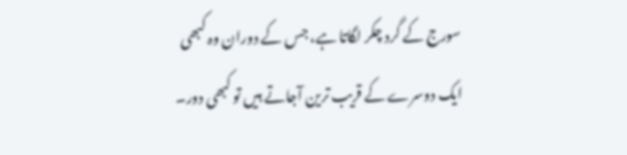سورج کے گرد چکر لگاتا ہے، جس کے دوران وہ کبھی ایک دوسرے کے قریب ترین آجاتے ہیں تو کبھی دور۔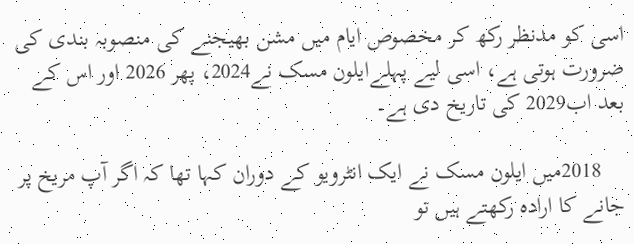اسی کو مدنظر رکھ کر مخصوص ایام میں مشن بھیجنے کی منصوبہ بندی کی ضرورت ہوتی ہے، اسی لیے پہلےایلون مسک نے2024، پھر 2026 اور اس کے بعد اب2029 کی تاریخ دی ہے۔

    2018میں ایلون مسک نے ایک انٹرویو کے دوران کہا تھا کہ اگر آپ مریخ پر جانے کا ارادہ رکھتے ہیں تو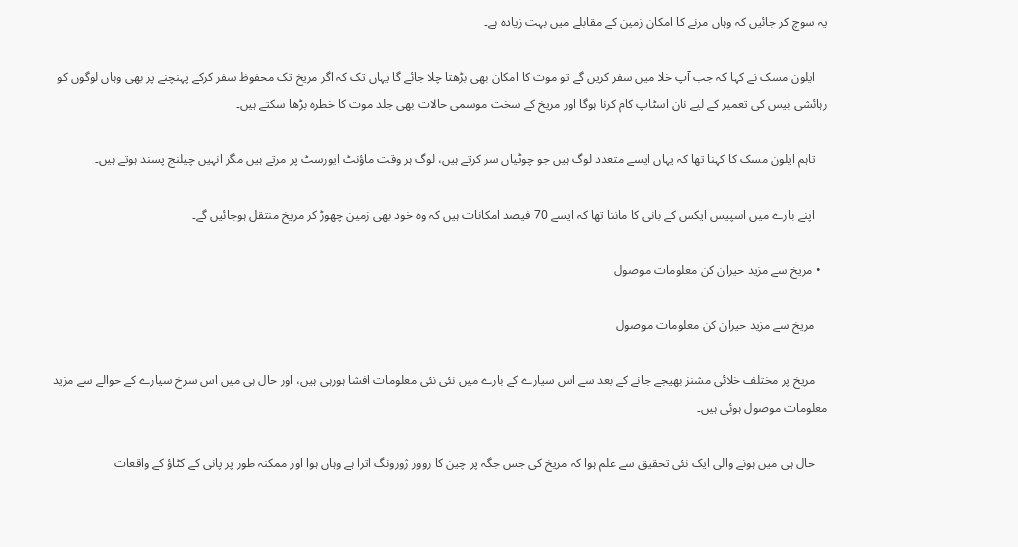یہ سوچ کر جائیں کہ وہاں مرنے کا امکان زمین کے مقابلے میں بہت زیادہ ہے۔

    ایلون مسک نے کہا کہ جب آپ خلا میں سفر کریں گے تو موت کا امکان بھی بڑھتا چلا جائے گا یہاں تک کہ اگر مریخ تک محفوظ سفر کرکے پہنچنے پر بھی وہاں لوگوں کو رہائشی بیس کی تعمیر کے لیے نان اسٹاپ کام کرنا ہوگا اور مریخ کے سخت موسمی حالات بھی جلد موت کا خطرہ بڑھا سکتے ہیں۔

    تاہم ایلون مسک کا کہنا تھا کہ یہاں ایسے متعدد لوگ ہیں جو چوٹیاں سر کرتے ہیں، لوگ ہر وقت ماؤنٹ ایورسٹ پر مرتے ہیں مگر انہیں چیلنج پسند ہوتے ہیں۔

    اپنے بارے میں اسپیس ایکس کے بانی کا ماننا تھا کہ ایسے 70 فیصد امکانات ہیں کہ وہ خود بھی زمین چھوڑ کر مریخ منتقل ہوجائیں گے۔

  • مریخ سے مزید حیران کن معلومات موصول

    مریخ سے مزید حیران کن معلومات موصول

    مریخ پر مختلف خلائی مشنز بھیجے جانے کے بعد سے اس سیارے کے بارے میں نئی نئی معلومات افشا ہورہی ہیں، اور حال ہی میں اس سرخ سیارے کے حوالے سے مزید معلومات موصول ہوئی ہیں۔

    حال ہی میں ہونے والی ایک نئی تحقیق سے علم ہوا کہ مریخ کی جس جگہ پر چین کا روور ژورونگ اترا ہے وہاں ہوا اور ممکنہ طور پر پانی کے کٹاؤ کے واقعات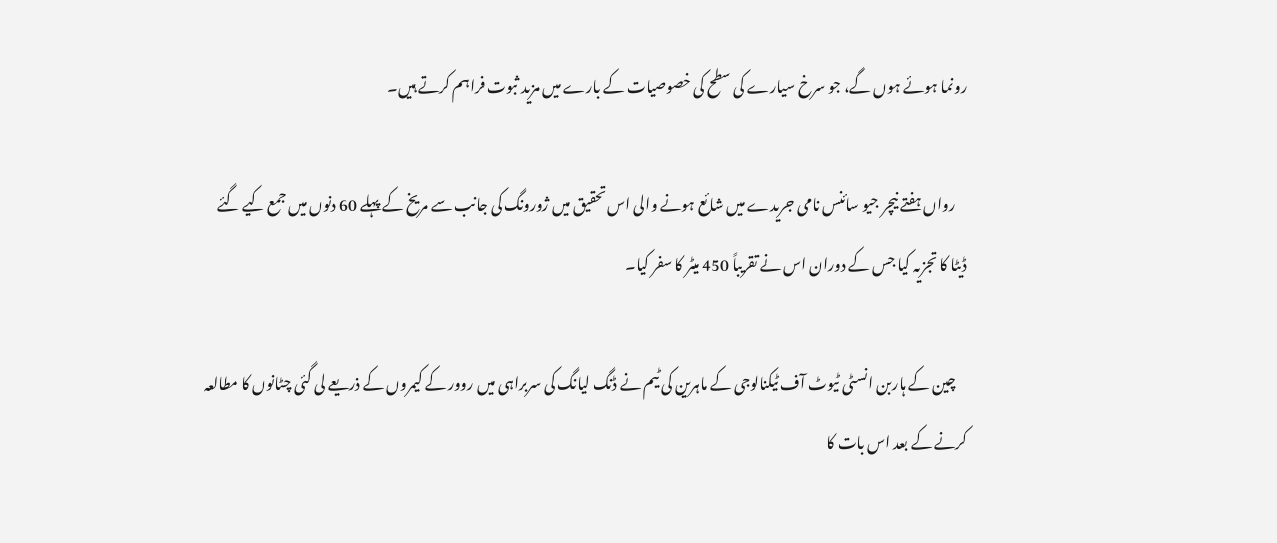رونما ہوئے ہوں گے، جو سرخ سیارے کی سطح کی خصوصیات کے بارے میں مزید ثبوت فراہم کرتے ہیں۔

    رواں ہفتے نیچر جیو سائنس نامی جریدے میں شائع ہونے والی اس تحقیق میں ژورونگ کی جانب سے مریخ کے پہلے 60 دنوں میں جمع کیے گئے ڈیٹا کا تجزیہ کیا جس کے دوران اس نے تقریباً 450 میٹر کا سفر کیا۔

    چین کے ہاربن انسٹی ٹیوٹ آف ٹیکنالوجی کے ماہرین کی ٹیم نے ڈنگ لیانگ کی سربراہی میں روور کے کیمروں کے ذریعے لی گئی چٹانوں کا مطالعہ کرنے کے بعد اس بات کا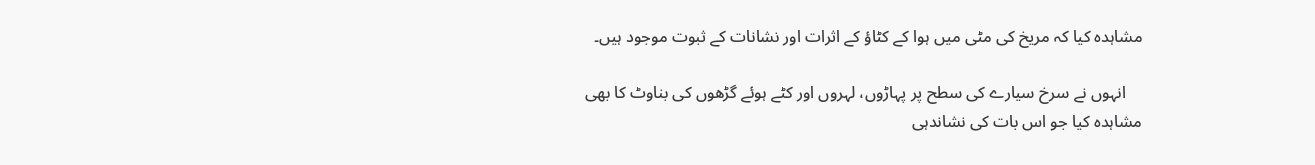مشاہدہ کیا کہ مریخ کی مٹی میں ہوا کے کٹاؤ کے اثرات اور نشانات کے ثبوت موجود ہیں۔

    انہوں نے سرخ سیارے کی سطح پر پہاڑوں، لہروں اور کٹے ہوئے گڑھوں کی بناوٹ کا بھی مشاہدہ کیا جو اس بات کی نشاندہی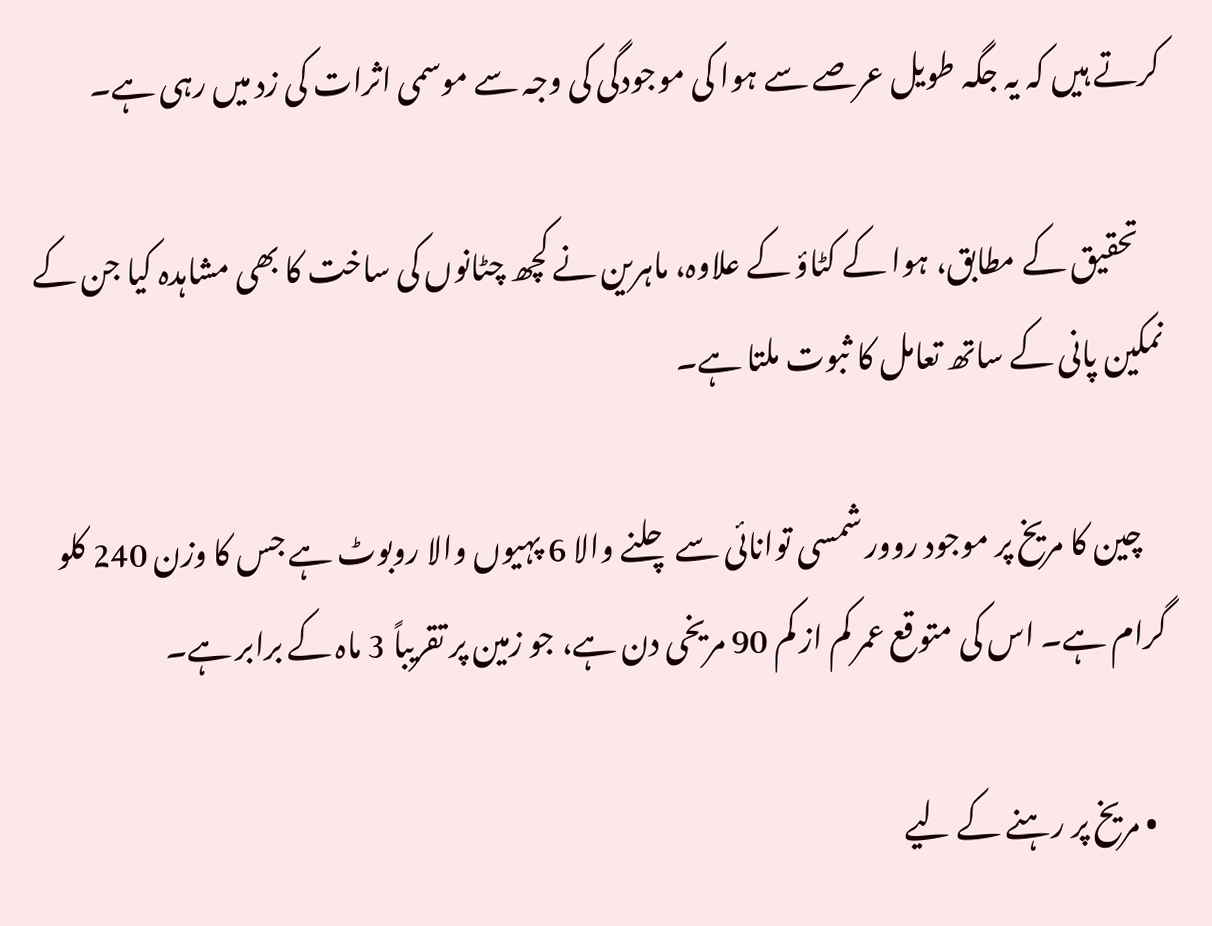کرتے ہیں کہ یہ جگہ طویل عرصے سے ہوا کی موجودگی کی وجہ سے موسمی اثرات کی زد میں رہی ہے۔

    تحقیق کے مطابق، ہوا کے کٹاؤ کے علاوہ، ماہرین نے کچھ چٹانوں کی ساخت کا بھی مشاہدہ کیا جن کے نمکین پانی کے ساتھ تعامل کا ثبوت ملتا ہے۔

    چین کا مریخ پر موجود روور شمسی توانائی سے چلنے والا 6 پہیوں والا روبوٹ ہے جس کا وزن 240 کلو گرام ہے۔ اس کی متوقع عمر کم از کم 90 مریخی دن ہے، جو زمین پر تقریباً 3 ماہ کے برابر ہے۔

  • مریخ پر رہنے کے لیے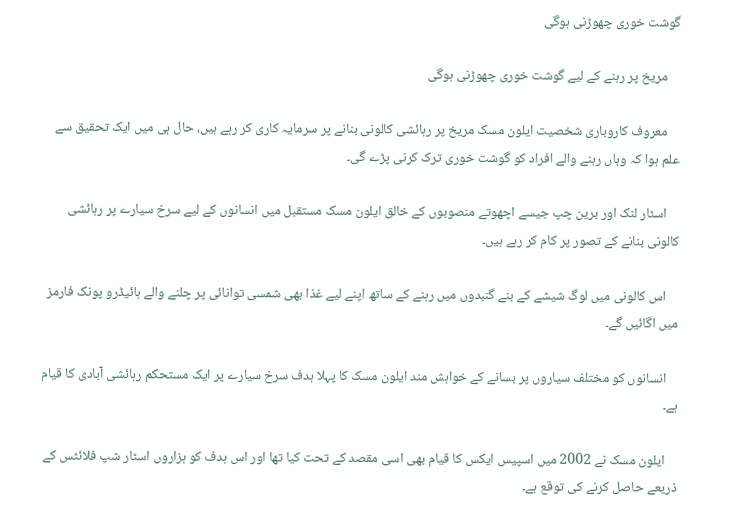گوشت خوری چھوڑنی ہوگی

    مریخ پر رہنے کے لیے گوشت خوری چھوڑنی ہوگی

    معروف کاروباری شخصیت ایلون مسک مریخ پر رہائشی کالونی بنانے پر سرمایہ کاری کر رہے ہیں، حال ہی میں ایک تحقیق سے علم ہوا کہ وہاں رہنے والے افراد کو گوشت خوری ترک کرنی پڑے گی۔

    اسٹار لنک اور برین چپ جیسے اچھوتے منصوبوں کے خالق ایلون مسک مستقبل میں انسانوں کے لیے سرخ سیارے پر رہائشی کالونی بنانے کے تصور پر کام کر رہے ہیں۔

    اس کالونی میں لوگ شیشے کے بنے گنبدوں میں رہنے کے ساتھ اپنے لیے غذا بھی شمسی توانائی پر چلنے والے ہائیڈرو پونک فارمز میں اگائیں گے۔

    انسانوں کو مختلف سیاروں پر بسانے کے خواہش مند ایلون مسک کا پہلا ہدف سرخ سیارے پر ایک مستحکم رہائشی آبادی کا قیام ہے۔

    ایلون مسک نے 2002 میں اسپیس ایکس کا قیام بھی اسی مقصد کے تحت کیا تھا اور اس ہدف کو ہزاروں اسٹار شپ فلائٹس کے ذریعے حاصل کرنے کی توقع ہے۔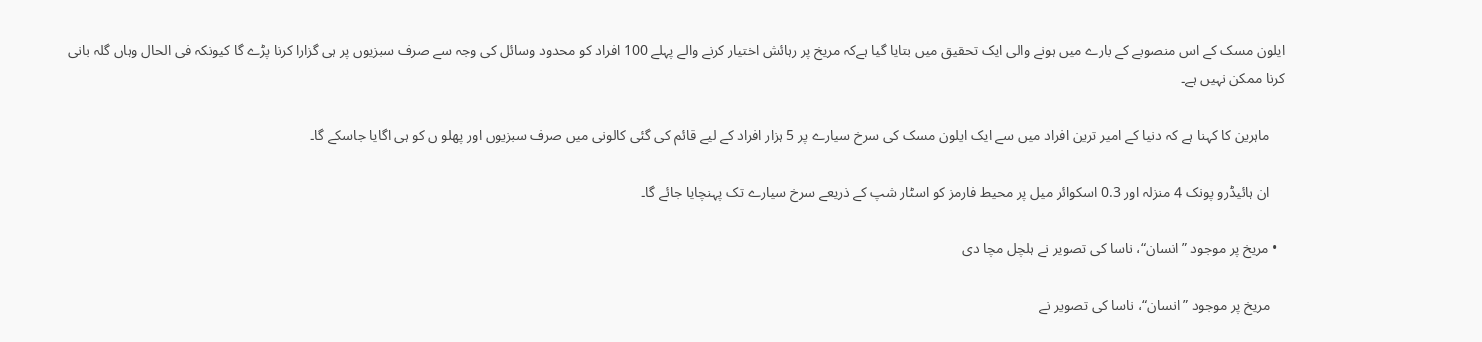ایلون مسک کے اس منصوبے کے بارے میں ہونے والی ایک تحقیق میں بتایا گیا ہےکہ مریخ پر رہائش اختیار کرنے والے پہلے 100 افراد کو محدود وسائل کی وجہ سے صرف سبزیوں پر ہی گزارا کرنا پڑے گا کیونکہ فی الحال وہاں گلہ بانی کرنا ممکن نہیں ہے۔

    ماہرین کا کہنا ہے کہ دنیا کے امیر ترین افراد میں سے ایک ایلون مسک کی سرخ سیارے پر 5 ہزار افراد کے لیے قائم کی گئی کالونی میں صرف سبزیوں اور پھلو ں کو ہی اگایا جاسکے گا۔

    ان ہائیڈرو پونک 4 منزلہ اور 0.3 اسکوائر میل پر محیط فارمز کو اسٹار شپ کے ذریعے سرخ سیارے تک پہنچایا جائے گا۔

  • مریخ پر موجود ”انسان“، ناسا کی تصویر نے ہلچل مچا دی

    مریخ پر موجود ”انسان“، ناسا کی تصویر نے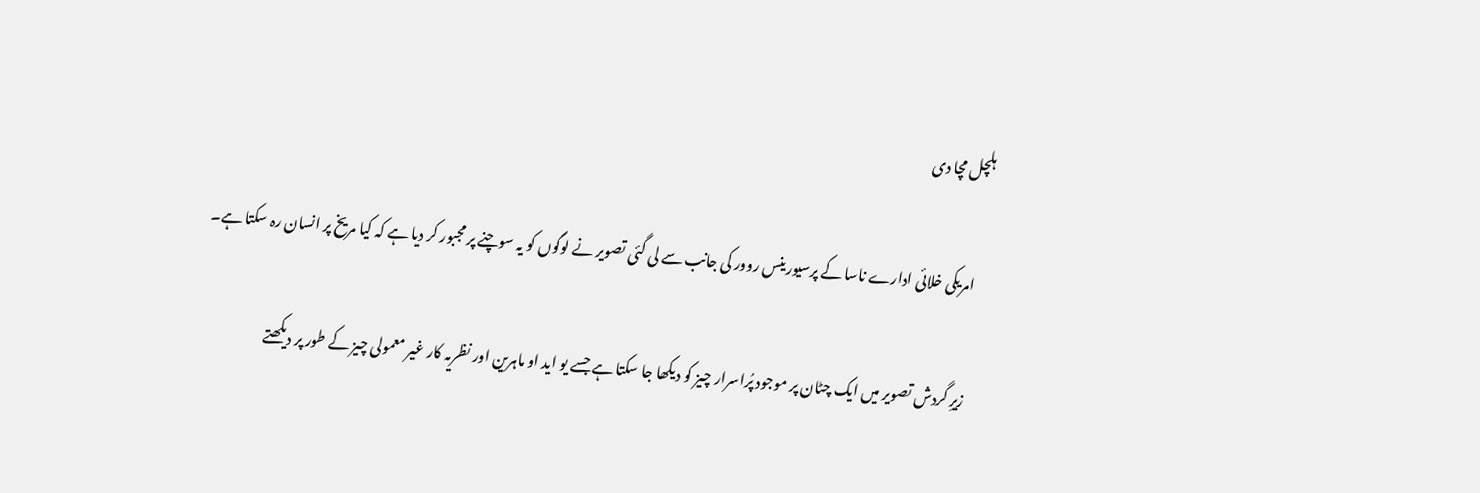ہلچل مچا دی

    امریکی خلائی ادارے ناسا کے پرسیورینس روور کی جانب سے لی گئی تصویر نے لوگوں کو یہ سوچنے پر مجبور کر دیا ہے کہ کیا مریخ پر انسان رہ سکتا ہے۔

    زیرِ گردش تصویر میں ایک چٹان پر موجود پُراسرار چیز کو دیکھا جا سکتا ہے جسے یو اید او ماہرین اور نظریہ کار غیر معمولی چیز کے طور پر دیکھتے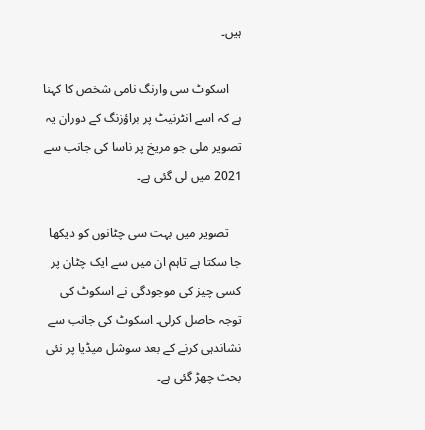ہیں۔

    اسکوٹ سی وارنگ نامی شخص کا کہنا ہے کہ اسے انٹرنیٹ پر براؤزنگ کے دوران یہ تصویر ملی جو مریخ پر ناسا کی جانب سے 2021 میں لی گئی ہے۔

    تصویر میں بہت سی چٹانوں کو دیکھا جا سکتا ہے تاہم ان میں سے ایک چٹان پر کسی چیز کی موجودگی نے اسکوٹ کی توجہ حاصل کرلی۔ اسکوٹ کی جانب سے نشاندہی کرنے کے بعد سوشل میڈیا پر نئی بحث چھڑ گئی ہے۔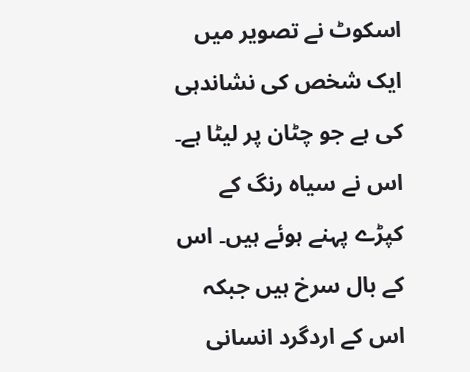اسکوٹ نے تصویر میں ایک شخص کی نشاندہی کی ہے جو چٹان پر لیٹا ہے۔ اس نے سیاہ رنگ کے کپڑے پہنے ہوئے ہیں۔ اس کے بال سرخ ہیں جبکہ اس کے اردگرد انسانی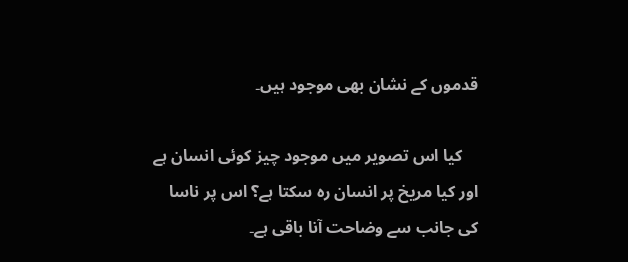قدموں کے نشان بھی موجود ہیں۔

    کیا اس تصویر میں موجود چیز کوئی انسان ہے اور کیا مریخ پر انسان رہ سکتا ہے؟ اس پر ناسا کی جانب سے وضاحت آنا باقی ہے۔